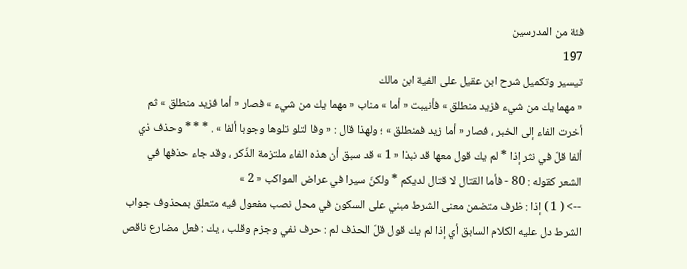فئة من المدرسين
197
تيسير وتكميل شرح ابن عقيل على الفية ابن مالك
« مهما يك من شيء فزيد منطلق » فأنيبت « أما » مناب « مهما يك من شيء » فصار « أما فزيد منطلق » ثم أخرت الفاء إلى الخبر ، فصار « أما زيد فمنطلق » ؛ ولهذا قال : « وفا لتلو تلوها وجوبا ألفا » . * * * وحذف ذي ألفا قلّ في نثر إذا * لم يك قول معها قد نبذا « 1 » قد سبق أن هذه الفاء ملتزمة الذّكر ، وقد جاء حذفها في الشعر كقوله : 80 - فأما القتال لا قتال لديكم * ولكنّ سيرا في عراض المواكب « 2 »
--> ( 1 ) إذا : ظرف متضمن معنى الشرط مبني على السكون في محل نصب مفعول فيه متعلق بمحذوف جواب الشرط دل عليه الكلام السابق أي إذا لم يك قول قلّ الحذف لم : حرف نفي وجزم وقلب ، يك : فعل مضارع ناقص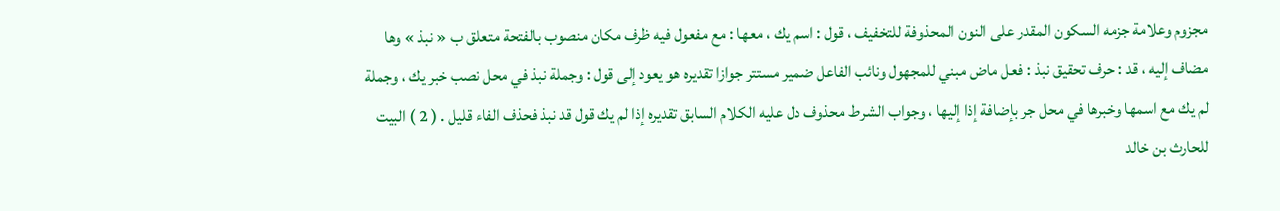مجزوم وعلامة جزمه السكون المقدر على النون المحذوفة للتخفيف ، قول : اسم يك ، معها : مع مفعول فيه ظرف مكان منصوب بالفتحة متعلق ب « نبذ » وها مضاف إليه ، قد : حرف تحقيق نبذ : فعل ماض مبني للمجهول ونائب الفاعل ضمير مستتر جوازا تقديره هو يعود إلى قول : وجملة نبذ في محل نصب خبر يك ، وجملة لم يك مع اسمها وخبرها في محل جر بإضافة إذا إليها ، وجواب الشرط محذوف دل عليه الكلام السابق تقديره إذا لم يك قول قد نبذ فحذف الفاء قليل . ( 2 ) البيت للحارث بن خالد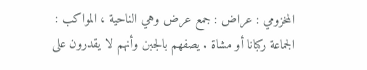المخزومي : عراض : جمع عرض وهي الناحية ، المواكب : الجماعة ركبانا أو مشاة . يصفهم بالجبن وأنهم لا يقدرون على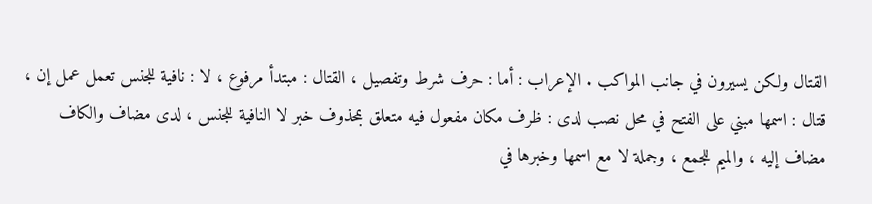القتال ولكن يسيرون في جانب المواكب . الإعراب : أما : حرف شرط وتفصيل ، القتال : مبتدأ مرفوع ، لا : نافية للجنس تعمل عمل إن ، قتال : اسمها مبني على الفتح في محل نصب لدى : ظرف مكان مفعول فيه متعلق بمحذوف خبر لا النافية للجنس ، لدى مضاف والكاف مضاف إليه ، والميم للجمع ، وجملة لا مع اسمها وخبرها في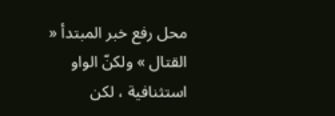محل رفع خبر المبتدأ « القتال » ولكنّ الواو استثنافية ، لكن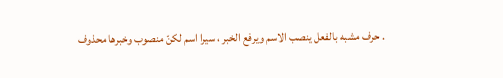. حرف مشبه بالفعل ينصب الاسم ويرفع الخبر ، سيرا اسم لكنّ منصوب وخبرها محذوف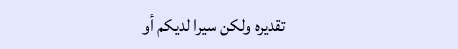تقديره ولكن سيرا لديكم أو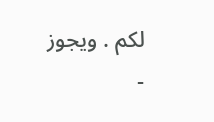لكم . ويجوز -